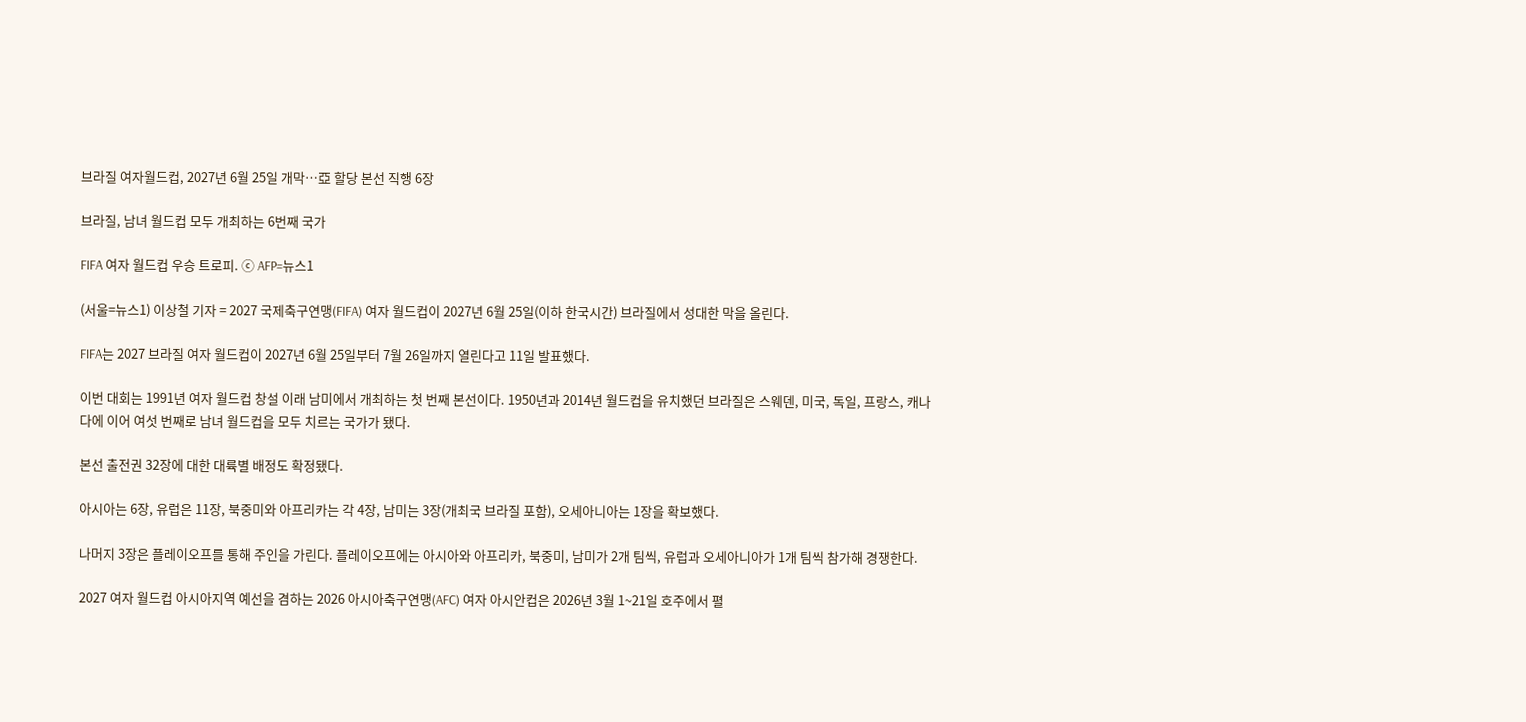브라질 여자월드컵, 2027년 6월 25일 개막…亞 할당 본선 직행 6장

브라질, 남녀 월드컵 모두 개최하는 6번째 국가

FIFA 여자 월드컵 우승 트로피. ⓒ AFP=뉴스1

(서울=뉴스1) 이상철 기자 = 2027 국제축구연맹(FIFA) 여자 월드컵이 2027년 6월 25일(이하 한국시간) 브라질에서 성대한 막을 올린다.

FIFA는 2027 브라질 여자 월드컵이 2027년 6월 25일부터 7월 26일까지 열린다고 11일 발표했다.

이번 대회는 1991년 여자 월드컵 창설 이래 남미에서 개최하는 첫 번째 본선이다. 1950년과 2014년 월드컵을 유치했던 브라질은 스웨덴, 미국, 독일, 프랑스, 캐나다에 이어 여섯 번째로 남녀 월드컵을 모두 치르는 국가가 됐다.

본선 출전권 32장에 대한 대륙별 배정도 확정됐다.

아시아는 6장, 유럽은 11장, 북중미와 아프리카는 각 4장, 남미는 3장(개최국 브라질 포함), 오세아니아는 1장을 확보했다.

나머지 3장은 플레이오프를 통해 주인을 가린다. 플레이오프에는 아시아와 아프리카, 북중미, 남미가 2개 팀씩, 유럽과 오세아니아가 1개 팀씩 참가해 경쟁한다.

2027 여자 월드컵 아시아지역 예선을 겸하는 2026 아시아축구연맹(AFC) 여자 아시안컵은 2026년 3월 1~21일 호주에서 펼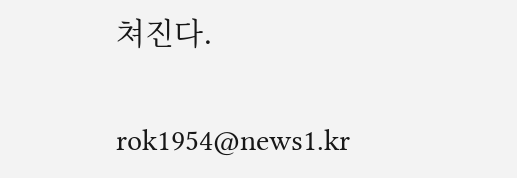쳐진다.

rok1954@news1.kr